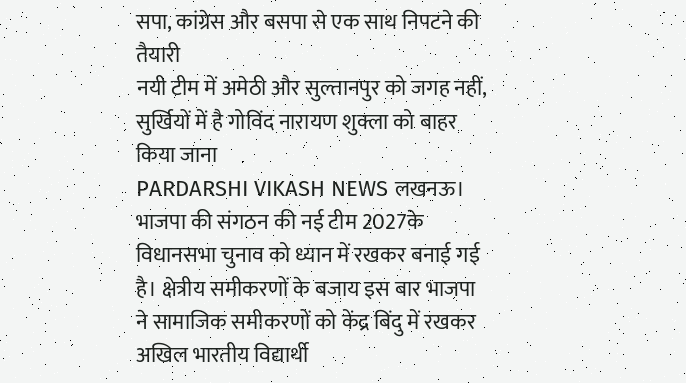सपा, कांग्रेस और बसपा से एक साथ निपटने की तैयारी
नयी टीम में अमेठी और सुल्तानपुर को जगह नहीं, सुर्खियों में है गोविंद नारायण शुक्ला को बाहर किया जाना
PARDARSHI VIKASH NEWS लखनऊ। भाजपा की संगठन की नई टीम 2027के विधानसभा चुनाव को ध्यान में रखकर बनाई गई है। क्षेत्रीय समीकरणों के बजाय इस बार भाजपा ने सामाजिक समीकरणों को केंद्र बिंदु में रखकर अखिल भारतीय विद्यार्थी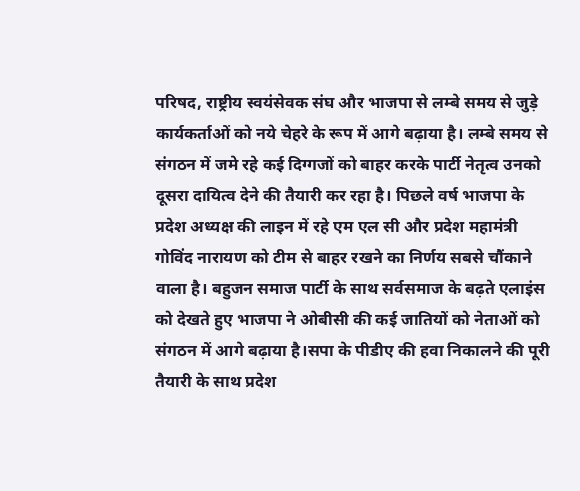परिषद, राष्ट्रीय स्वयंसेवक संघ और भाजपा से लम्बे समय से जुड़े कार्यकर्ताओं को नये चेहरे के रूप में आगे बढ़ाया है। लम्बे समय से संगठन में जमे रहे कई दिग्गजों को बाहर करके पार्टी नेतृत्व उनको दूसरा दायित्व देने की तैयारी कर रहा है। पिछले वर्ष भाजपा के प्रदेश अध्यक्ष की लाइन में रहे एम एल सी और प्रदेश महामंत्री गोविंद नारायण को टीम से बाहर रखने का निर्णय सबसे चौंकाने वाला है। बहुजन समाज पार्टी के साथ सर्वसमाज के बढ़ते एलाइंस को देखते हुए भाजपा ने ओबीसी की कई जातियों को नेताओं को संगठन में आगे बढ़ाया है।सपा के पीडीए की हवा निकालने की पूरी तैयारी के साथ प्रदेश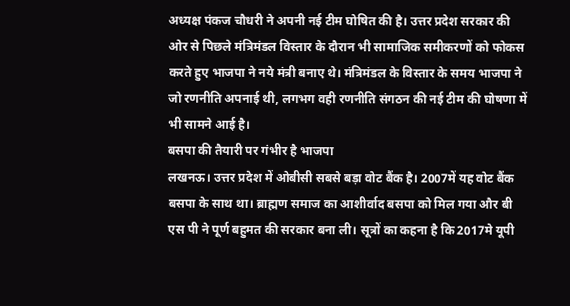अध्यक्ष पंकज चौधरी ने अपनी नई टीम घोषित की है। उत्तर प्रदेश सरकार की ओर से पिछले मंत्रिमंडल विस्तार के दौरान भी सामाजिक समीकरणों को फोकस करते हुए भाजपा ने नये मंत्री बनाए थे। मंत्रिमंडल के विस्तार के समय भाजपा ने जो रणनीति अपनाई थी, लगभग वही रणनीति संगठन की नई टीम की घोषणा में भी सामने आई है।
बसपा की तैयारी पर गंभीर है भाजपा
लखनऊ। उत्तर प्रदेश में ओबीसी सबसे बड़ा वोट बैंक है। 2007में यह वोट बैंक बसपा के साथ था। ब्राह्मण समाज का आशीर्वाद बसपा को मिल गया और बी एस पी ने पूर्ण बहुमत की सरकार बना ली। सूत्रों का कहना है कि2017मे यूपी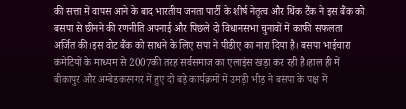की सत्ता में वापस आने के बाद भारतीय जनता पार्टी के शीर्ष नेतृत्व और थिंक टैंक ने इस बैंक को बसपा से छीनने की रणनीति अपनाई और पिछले दो विधानसभा चुनावों में काफी सफलता अर्जित की।इस वोट बैंक को साधने के लिए सपा ने पीडीए का नारा दिया है। बसपा भाईचारा कमेटियों के माध्यम से 2007की तरह सर्वसमाज का एलाइंस खड़ा कर रही है।हाल ही में बीकापुर और अम्बेडकरनगर में हुए दो बड़े कार्यक्रमों में उमड़ी भीड़ ने बसपा के पक्ष में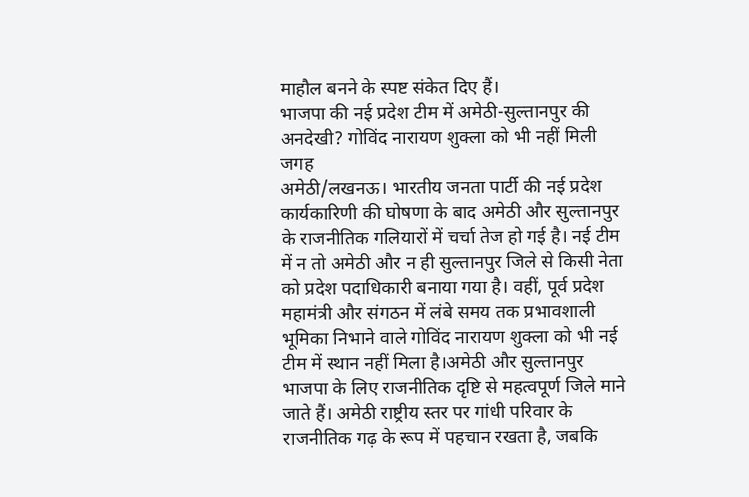माहौल बनने के स्पष्ट संकेत दिए हैं।
भाजपा की नई प्रदेश टीम में अमेठी-सुल्तानपुर की अनदेखी? गोविंद नारायण शुक्ला को भी नहीं मिली जगह
अमेठी/लखनऊ। भारतीय जनता पार्टी की नई प्रदेश कार्यकारिणी की घोषणा के बाद अमेठी और सुल्तानपुर के राजनीतिक गलियारों में चर्चा तेज हो गई है। नई टीम में न तो अमेठी और न ही सुल्तानपुर जिले से किसी नेता को प्रदेश पदाधिकारी बनाया गया है। वहीं, पूर्व प्रदेश महामंत्री और संगठन में लंबे समय तक प्रभावशाली भूमिका निभाने वाले गोविंद नारायण शुक्ला को भी नई टीम में स्थान नहीं मिला है।अमेठी और सुल्तानपुर भाजपा के लिए राजनीतिक दृष्टि से महत्वपूर्ण जिले माने जाते हैं। अमेठी राष्ट्रीय स्तर पर गांधी परिवार के राजनीतिक गढ़ के रूप में पहचान रखता है, जबकि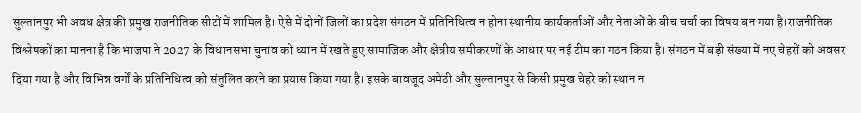सुल्तानपुर भी अवध क्षेत्र की प्रमुख राजनीतिक सीटों में शामिल है। ऐसे में दोनों जिलों का प्रदेश संगठन में प्रतिनिधित्व न होना स्थानीय कार्यकर्ताओं और नेताओं के बीच चर्चा का विषय बन गया है।राजनीतिक विश्लेषकों का मानना है कि भाजपा ने 2027 के विधानसभा चुनाव को ध्यान में रखते हुए सामाजिक और क्षेत्रीय समीकरणों के आधार पर नई टीम का गठन किया है। संगठन में बड़ी संख्या में नए चेहरों को अवसर दिया गया है और विभिन्न वर्गों के प्रतिनिधित्व को संतुलित करने का प्रयास किया गया है। इसके बावजूद अमेठी और सुल्तानपुर से किसी प्रमुख चेहरे को स्थान न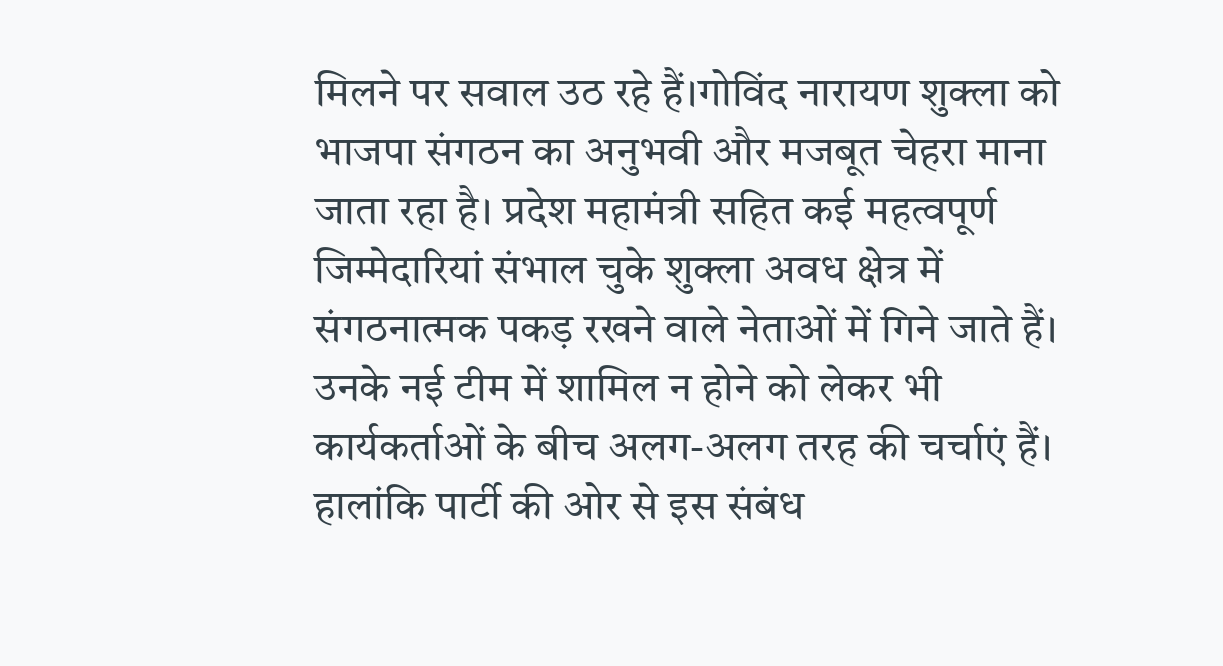मिलने पर सवाल उठ रहे हैं।गोविंद नारायण शुक्ला को भाजपा संगठन का अनुभवी और मजबूत चेहरा माना जाता रहा है। प्रदेश महामंत्री सहित कई महत्वपूर्ण जिम्मेदारियां संभाल चुके शुक्ला अवध क्षेत्र में संगठनात्मक पकड़ रखने वाले नेताओं में गिने जाते हैं। उनके नई टीम में शामिल न होने को लेकर भी कार्यकर्ताओं के बीच अलग-अलग तरह की चर्चाएं हैं। हालांकि पार्टी की ओर से इस संबंध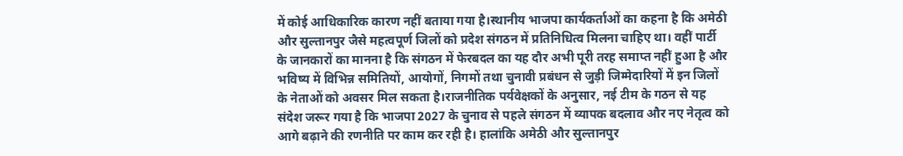में कोई आधिकारिक कारण नहीं बताया गया है।स्थानीय भाजपा कार्यकर्ताओं का कहना है कि अमेठी और सुल्तानपुर जैसे महत्वपूर्ण जिलों को प्रदेश संगठन में प्रतिनिधित्व मिलना चाहिए था। वहीं पार्टी के जानकारों का मानना है कि संगठन में फेरबदल का यह दौर अभी पूरी तरह समाप्त नहीं हुआ है और भविष्य में विभिन्न समितियों, आयोगों, निगमों तथा चुनावी प्रबंधन से जुड़ी जिम्मेदारियों में इन जिलों के नेताओं को अवसर मिल सकता है।राजनीतिक पर्यवेक्षकों के अनुसार, नई टीम के गठन से यह संदेश जरूर गया है कि भाजपा 2027 के चुनाव से पहले संगठन में व्यापक बदलाव और नए नेतृत्व को आगे बढ़ाने की रणनीति पर काम कर रही है। हालांकि अमेठी और सुल्तानपुर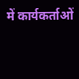में कार्यकर्ताओं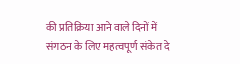की प्रतिक्रिया आने वाले दिनों में संगठन के लिए महत्वपूर्ण संकेत दे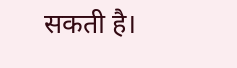सकती है।